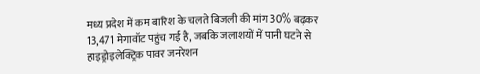मध्य प्रदेश में कम बारिश के चलते बिजली की मांग 30% बढ़कर 13,471 मेगावॉट पहुंच गई है, जबकि जलाशयों में पानी घटने से हाइड्रोइलेक्ट्रिक पावर जनरेशन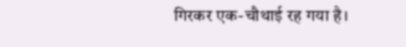गिरकर एक-चौथाई रह गया है।